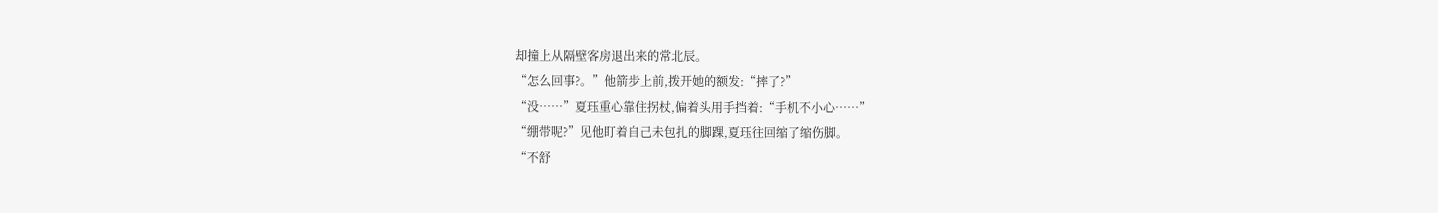却撞上从隔壁客房退出来的常北辰。
“怎么回事?。”他箭步上前,拨开她的额发:“摔了?”
“没……”夏珏重心靠住拐杖,偏着头用手挡着:“手机不小心……”
“绷带呢?”见他盯着自己未包扎的脚踝,夏珏往回缩了缩伤脚。
“不舒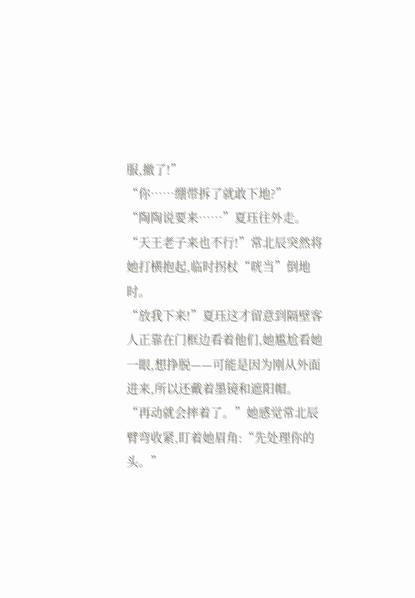服,撤了!”
“你……绷带拆了就敢下地?”
“陶陶说要来……”夏珏往外走。
“天王老子来也不行!”常北辰突然将她打横抱起,临时拐杖“咣当”倒地时。
“放我下来!”夏珏这才留意到隔壁客人正靠在门框边看着他们,她尴尬看她一眼,想挣脱——可能是因为刚从外面进来,所以还戴着墨镜和遮阳帽。
“再动就会摔着了。”她感觉常北辰臂弯收紧,盯着她眉角:“先处理你的头。”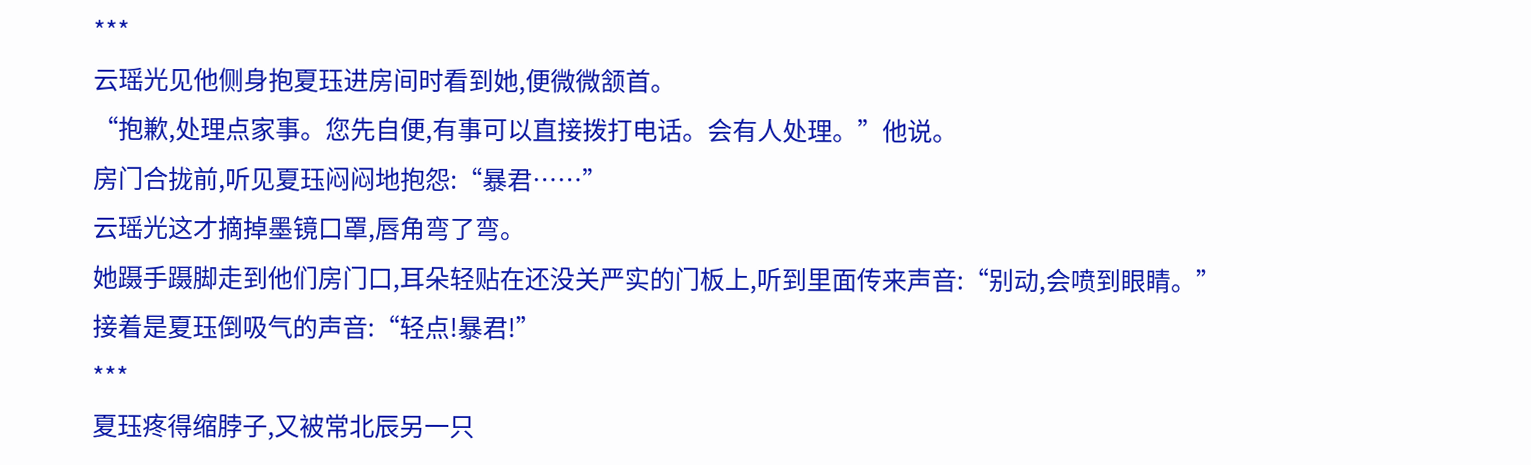***
云瑶光见他侧身抱夏珏进房间时看到她,便微微颔首。
“抱歉,处理点家事。您先自便,有事可以直接拨打电话。会有人处理。”他说。
房门合拢前,听见夏珏闷闷地抱怨:“暴君……”
云瑶光这才摘掉墨镜口罩,唇角弯了弯。
她蹑手蹑脚走到他们房门口,耳朵轻贴在还没关严实的门板上,听到里面传来声音:“别动,会喷到眼睛。”
接着是夏珏倒吸气的声音:“轻点!暴君!”
***
夏珏疼得缩脖子,又被常北辰另一只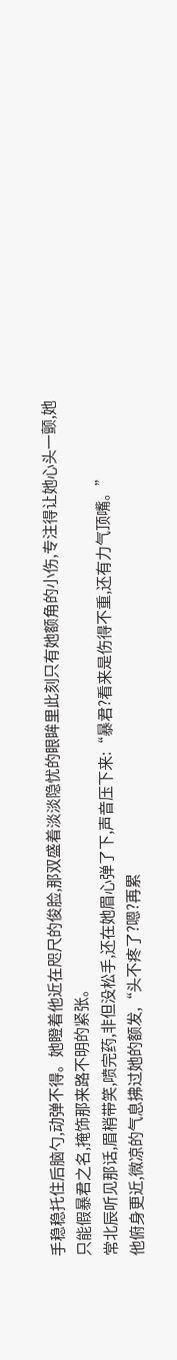手稳稳托住后脑勺,动弹不得。她瞪着他近在咫尺的俊脸,那双盛着淡淡隐忧的眼眸里此刻只有她额角的小伤,专注得让她心头一颤,她只能假暴君之名,掩饰那来路不明的紧张。
常北辰听见那话,眉梢带笑,喷完药,非但没松手,还在她眉心弹了下,声音压下来:“暴君?看来是伤得不重,还有力气顶嘴。”
他俯身更近,微凉的气息拂过她的额发,“头不疼了?嗯?再累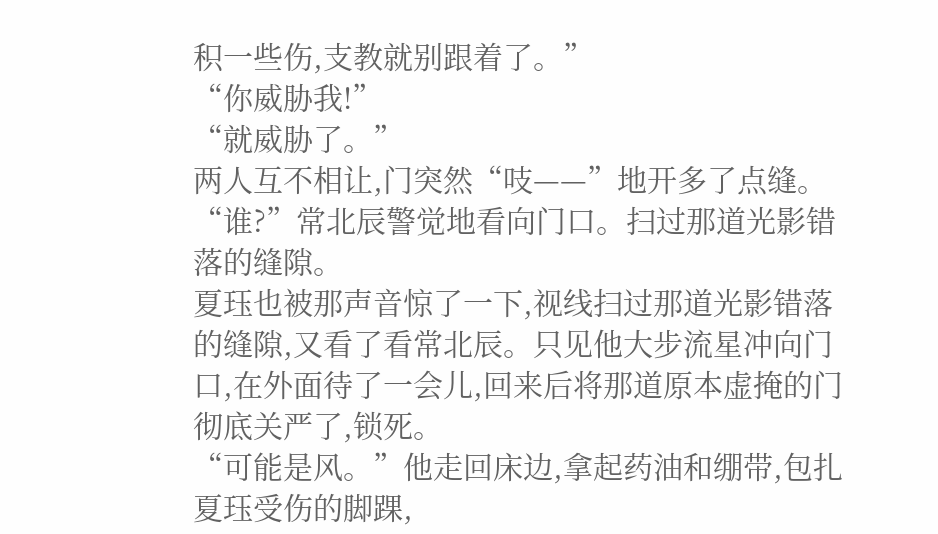积一些伤,支教就别跟着了。”
“你威胁我!”
“就威胁了。”
两人互不相让,门突然“吱——”地开多了点缝。
“谁?”常北辰警觉地看向门口。扫过那道光影错落的缝隙。
夏珏也被那声音惊了一下,视线扫过那道光影错落的缝隙,又看了看常北辰。只见他大步流星冲向门口,在外面待了一会儿,回来后将那道原本虚掩的门彻底关严了,锁死。
“可能是风。”他走回床边,拿起药油和绷带,包扎夏珏受伤的脚踝,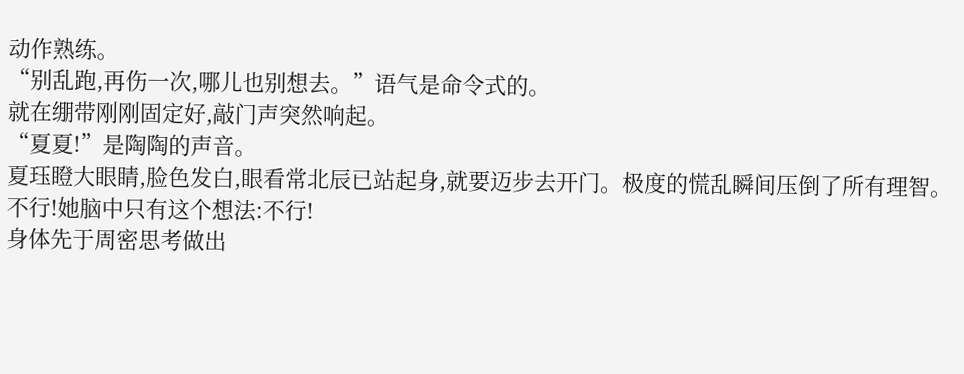动作熟练。
“别乱跑,再伤一次,哪儿也别想去。”语气是命令式的。
就在绷带刚刚固定好,敲门声突然响起。
“夏夏!”是陶陶的声音。
夏珏瞪大眼睛,脸色发白,眼看常北辰已站起身,就要迈步去开门。极度的慌乱瞬间压倒了所有理智。
不行!她脑中只有这个想法:不行!
身体先于周密思考做出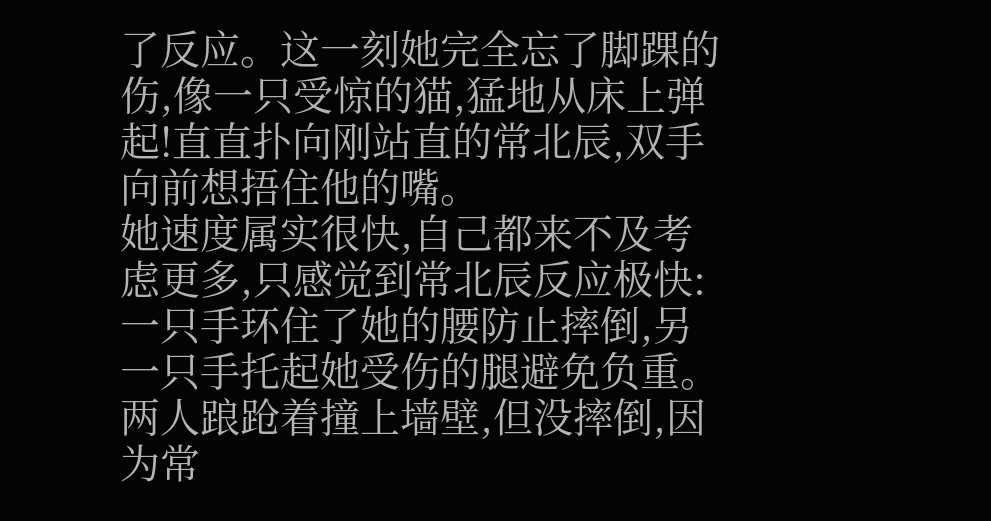了反应。这一刻她完全忘了脚踝的伤,像一只受惊的猫,猛地从床上弹起!直直扑向刚站直的常北辰,双手向前想捂住他的嘴。
她速度属实很快,自己都来不及考虑更多,只感觉到常北辰反应极快:一只手环住了她的腰防止摔倒,另一只手托起她受伤的腿避免负重。
两人踉跄着撞上墙壁,但没摔倒,因为常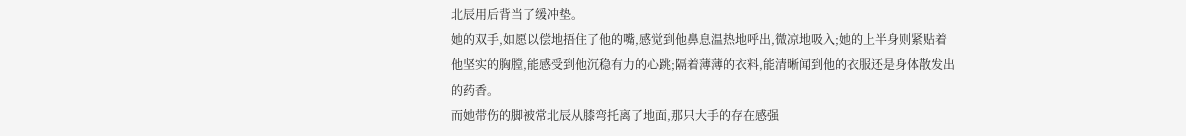北辰用后背当了缓冲垫。
她的双手,如愿以偿地捂住了他的嘴,感觉到他鼻息温热地呼出,微凉地吸入;她的上半身则紧贴着他坚实的胸膛,能感受到他沉稳有力的心跳;隔着薄薄的衣料,能清晰闻到他的衣服还是身体散发出的药香。
而她带伤的脚被常北辰从膝弯托离了地面,那只大手的存在感强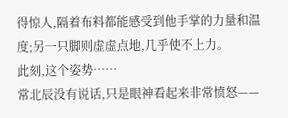得惊人,隔着布料都能感受到他手掌的力量和温度;另一只脚则虚虚点地,几乎使不上力。
此刻,这个姿势……
常北辰没有说话,只是眼神看起来非常愤怒——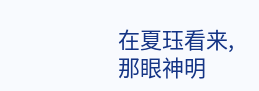在夏珏看来,那眼神明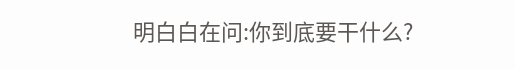明白白在问:你到底要干什么?